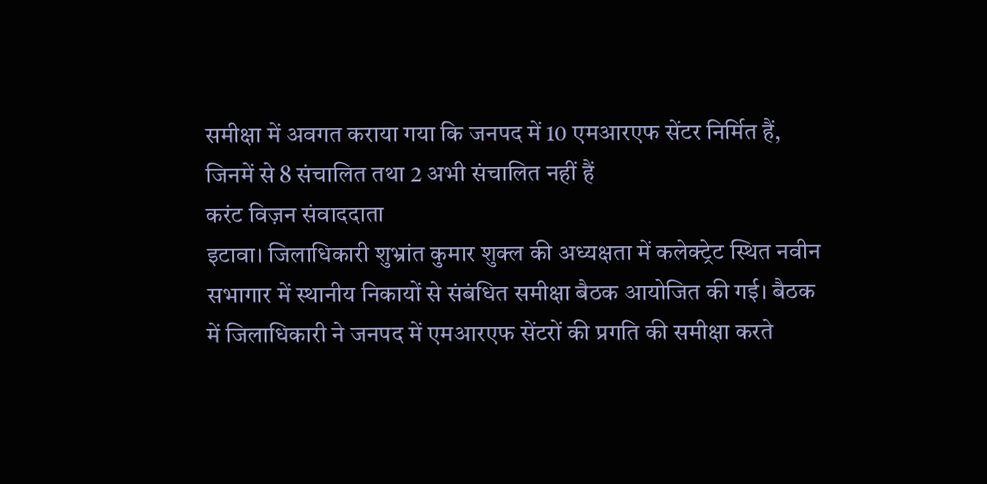समीक्षा में अवगत कराया गया कि जनपद में 10 एमआरएफ सेंटर निर्मित हैं, जिनमें से 8 संचालित तथा 2 अभी संचालित नहीं हैं
करंट विज़न संवाददाता
इटावा। जिलाधिकारी शुभ्रांत कुमार शुक्ल की अध्यक्षता में कलेक्ट्रेट स्थित नवीन सभागार में स्थानीय निकायों से संबंधित समीक्षा बैठक आयोजित की गई। बैठक में जिलाधिकारी ने जनपद में एमआरएफ सेंटरों की प्रगति की समीक्षा करते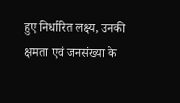हुए निर्धारित लक्ष्य, उनकी क्षमता एवं जनसंख्या के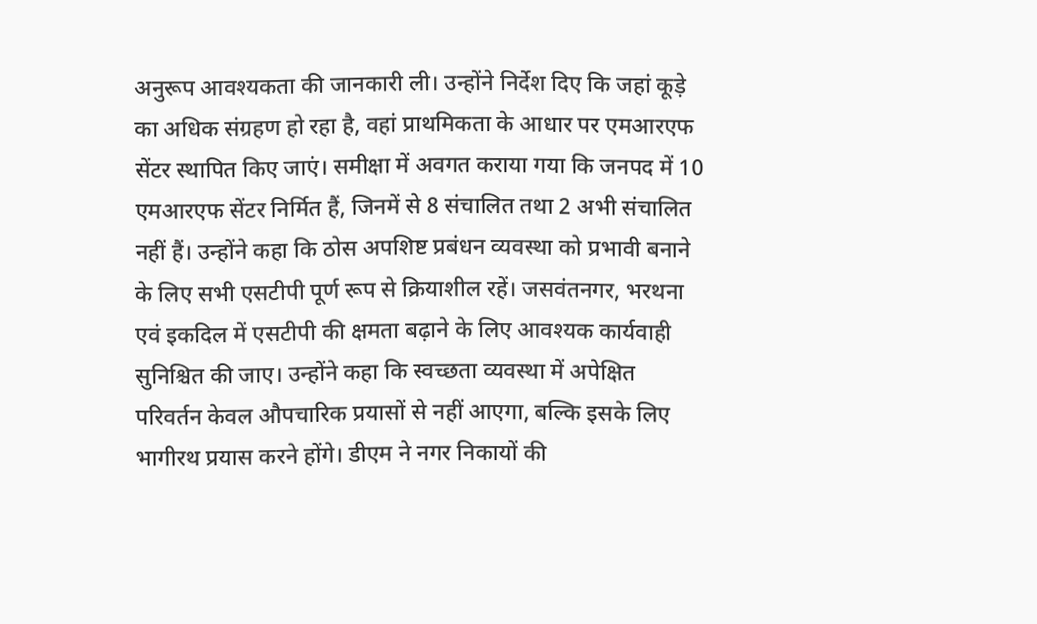अनुरूप आवश्यकता की जानकारी ली। उन्होंने निर्देश दिए कि जहां कूड़े का अधिक संग्रहण हो रहा है, वहां प्राथमिकता के आधार पर एमआरएफ सेंटर स्थापित किए जाएं। समीक्षा में अवगत कराया गया कि जनपद में 10 एमआरएफ सेंटर निर्मित हैं, जिनमें से 8 संचालित तथा 2 अभी संचालित नहीं हैं। उन्होंने कहा कि ठोस अपशिष्ट प्रबंधन व्यवस्था को प्रभावी बनाने के लिए सभी एसटीपी पूर्ण रूप से क्रियाशील रहें। जसवंतनगर, भरथना एवं इकदिल में एसटीपी की क्षमता बढ़ाने के लिए आवश्यक कार्यवाही सुनिश्चित की जाए। उन्होंने कहा कि स्वच्छता व्यवस्था में अपेक्षित परिवर्तन केवल औपचारिक प्रयासों से नहीं आएगा, बल्कि इसके लिए भागीरथ प्रयास करने होंगे। डीएम ने नगर निकायों की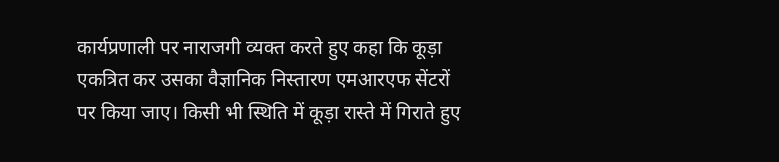कार्यप्रणाली पर नाराजगी व्यक्त करते हुए कहा कि कूड़ा एकत्रित कर उसका वैज्ञानिक निस्तारण एमआरएफ सेंटरों पर किया जाए। किसी भी स्थिति में कूड़ा रास्ते में गिराते हुए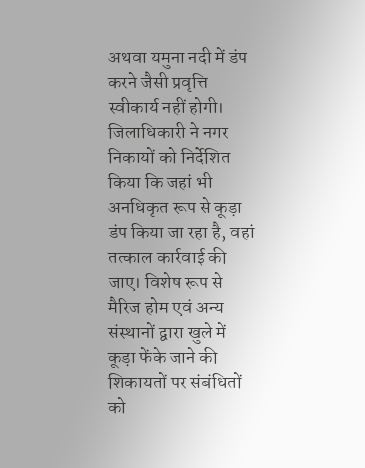अथवा यमुना नदी में डंप करने जैसी प्रवृत्ति स्वीकार्य नहीं होगी। जिलाधिकारी ने नगर निकायों को निर्देशित किया कि जहां भी अनधिकृत रूप से कूड़ा डंप किया जा रहा है, वहां तत्काल कार्रवाई की जाए। विशेष रूप से मैरिज होम एवं अन्य संस्थानों द्वारा खुले में कूड़ा फेंके जाने की शिकायतों पर संबंधितों को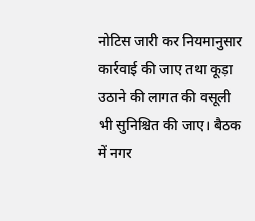नोटिस जारी कर नियमानुसार कार्रवाई की जाए तथा कूड़ा उठाने की लागत की वसूली भी सुनिश्चित की जाए। बैठक में नगर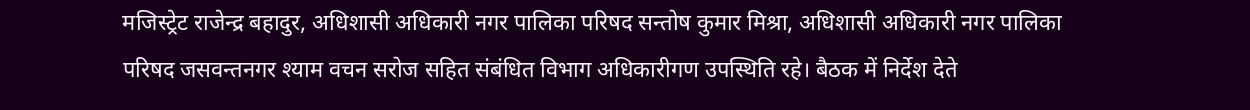मजिस्ट्रेट राजेन्द्र बहादुर, अधिशासी अधिकारी नगर पालिका परिषद सन्तोष कुमार मिश्रा, अधिशासी अधिकारी नगर पालिका परिषद जसवन्तनगर श्याम वचन सरोज सहित संबंधित विभाग अधिकारीगण उपस्थिति रहे। बैठक में निर्देश देते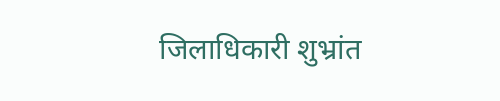जिलाधिकारी शुभ्रांत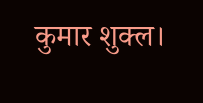कुमार शुक्ल।